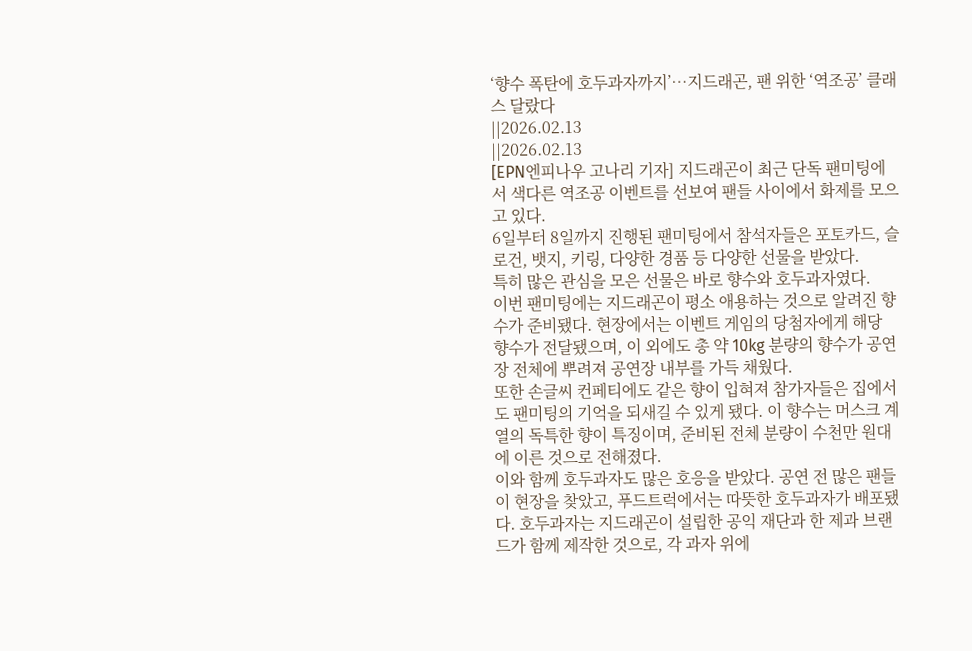‘향수 폭탄에 호두과자까지’…지드래곤, 팬 위한 ‘역조공’ 클래스 달랐다
||2026.02.13
||2026.02.13
[EPN엔피나우 고나리 기자] 지드래곤이 최근 단독 팬미팅에서 색다른 역조공 이벤트를 선보여 팬들 사이에서 화제를 모으고 있다.
6일부터 8일까지 진행된 팬미팅에서 참석자들은 포토카드, 슬로건, 뱃지, 키링, 다양한 경품 등 다양한 선물을 받았다.
특히 많은 관심을 모은 선물은 바로 향수와 호두과자였다.
이번 팬미팅에는 지드래곤이 평소 애용하는 것으로 알려진 향수가 준비됐다. 현장에서는 이벤트 게임의 당첨자에게 해당 향수가 전달됐으며, 이 외에도 총 약 10kg 분량의 향수가 공연장 전체에 뿌려져 공연장 내부를 가득 채웠다.
또한 손글씨 컨페티에도 같은 향이 입혀져 참가자들은 집에서도 팬미팅의 기억을 되새길 수 있게 됐다. 이 향수는 머스크 계열의 독특한 향이 특징이며, 준비된 전체 분량이 수천만 원대에 이른 것으로 전해졌다.
이와 함께 호두과자도 많은 호응을 받았다. 공연 전 많은 팬들이 현장을 찾았고, 푸드트럭에서는 따뜻한 호두과자가 배포됐다. 호두과자는 지드래곤이 설립한 공익 재단과 한 제과 브랜드가 함께 제작한 것으로, 각 과자 위에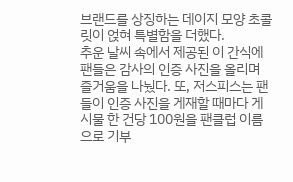브랜드를 상징하는 데이지 모양 초콜릿이 얹혀 특별함을 더했다.
추운 날씨 속에서 제공된 이 간식에 팬들은 감사의 인증 사진을 올리며 즐거움을 나눴다. 또, 저스피스는 팬들이 인증 사진을 게재할 때마다 게시물 한 건당 100원을 팬클럽 이름으로 기부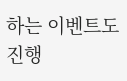하는 이벤트도 진행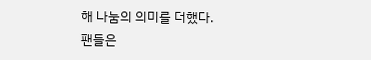해 나눔의 의미를 더했다.
팬들은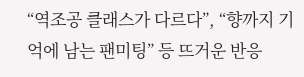“역조공 클래스가 다르다”, “향까지 기억에 남는 팬미팅” 등 뜨거운 반응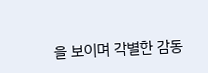을 보이며 각별한 감동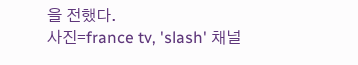을 전했다.
사진=france tv, 'slash' 채널